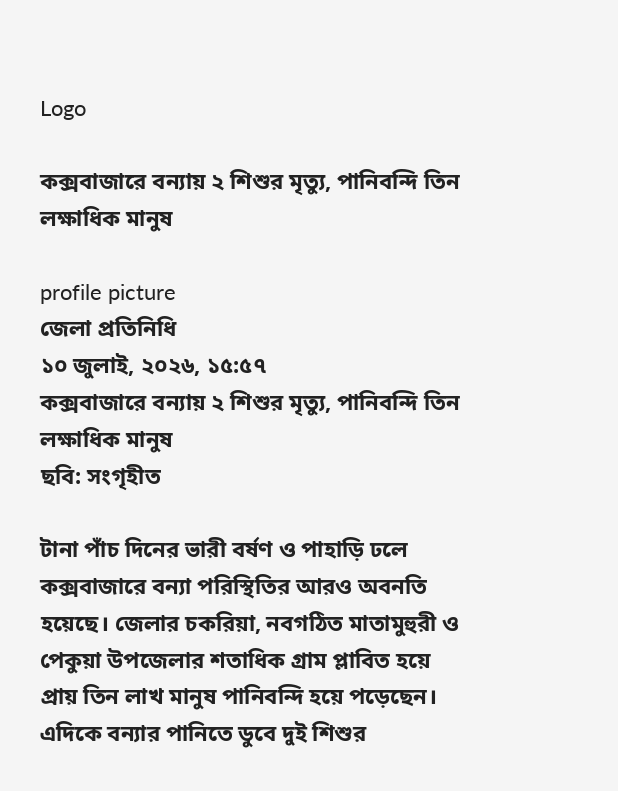Logo

কক্সবাজারে বন্যায় ২ শিশুর মৃত্যু, পানিবন্দি তিন লক্ষাধিক মানুষ

profile picture
জেলা প্রতিনিধি
১০ জুলাই, ২০২৬, ১৫:৫৭
কক্সবাজারে বন্যায় ২ শিশুর মৃত্যু, পানিবন্দি তিন লক্ষাধিক মানুষ
ছবি: সংগৃহীত

টানা পাঁচ দিনের ভারী বর্ষণ ও পাহাড়ি ঢলে কক্সবাজারে বন্যা পরিস্থিতির আরও অবনতি হয়েছে। জেলার চকরিয়া, নবগঠিত মাতামুহুরী ও পেকুয়া উপজেলার শতাধিক গ্রাম প্লাবিত হয়ে প্রায় তিন লাখ মানুষ পানিবন্দি হয়ে পড়েছেন। এদিকে বন্যার পানিতে ডুবে দুই শিশুর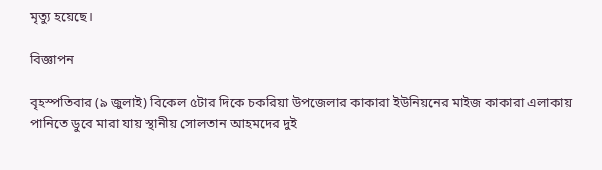মৃত্যু হয়েছে।

বিজ্ঞাপন

বৃহস্পতিবার (৯ জুলাই) বিকেল ৫টার দিকে চকরিয়া উপজেলার কাকারা ইউনিয়নের মাইজ কাকারা এলাকায় পানিতে ডুবে মারা যায় স্থানীয় সোলতান আহমদের দুই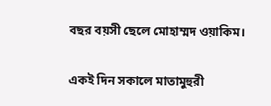বছর বয়সী ছেলে মোহাম্মদ ওয়াকিম।

একই দিন সকালে মাতামুহুরী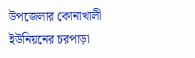উপজেলার কোনাখালী ইউনিয়নের চরপাড়া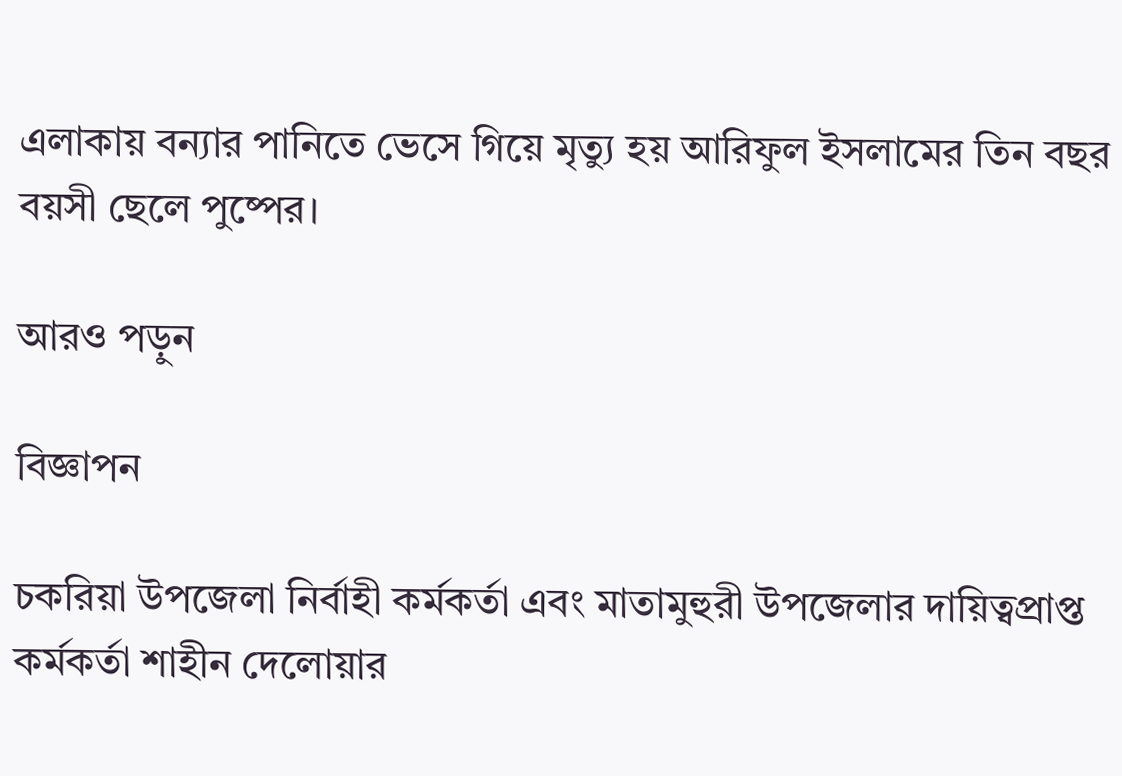এলাকায় বন্যার পানিতে ভেসে গিয়ে মৃত্যু হয় আরিফুল ইসলামের তিন বছর বয়সী ছেলে পুষ্পের।

আরও পড়ুন

বিজ্ঞাপন

চকরিয়া উপজেলা নির্বাহী কর্মকর্তা এবং মাতামুহুরী উপজেলার দায়িত্বপ্রাপ্ত কর্মকর্তা শাহীন দেলোয়ার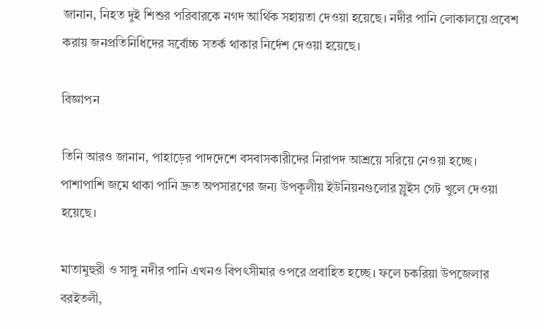জানান, নিহত দুই শিশুর পরিবারকে নগদ আর্থিক সহায়তা দেওয়া হয়েছে। নদীর পানি লোকালয়ে প্রবেশ করায় জনপ্রতিনিধিদের সর্বোচ্চ সতর্ক থাকার নির্দেশ দেওয়া হয়েছে।

বিজ্ঞাপন

তিনি আরও জানান, পাহাড়ের পাদদেশে বসবাসকারীদের নিরাপদ আশ্রয়ে সরিয়ে নেওয়া হচ্ছে। পাশাপাশি জমে থাকা পানি দ্রুত অপসারণের জন্য উপকূলীয় ইউনিয়নগুলোর স্লুইস গেট খুলে দেওয়া হয়েছে।

মাতামুহুরী ও সাঙ্গু নদীর পানি এখনও বিপৎসীমার ওপরে প্রবাহিত হচ্ছে। ফলে চকরিয়া উপজেলার বরইতলী,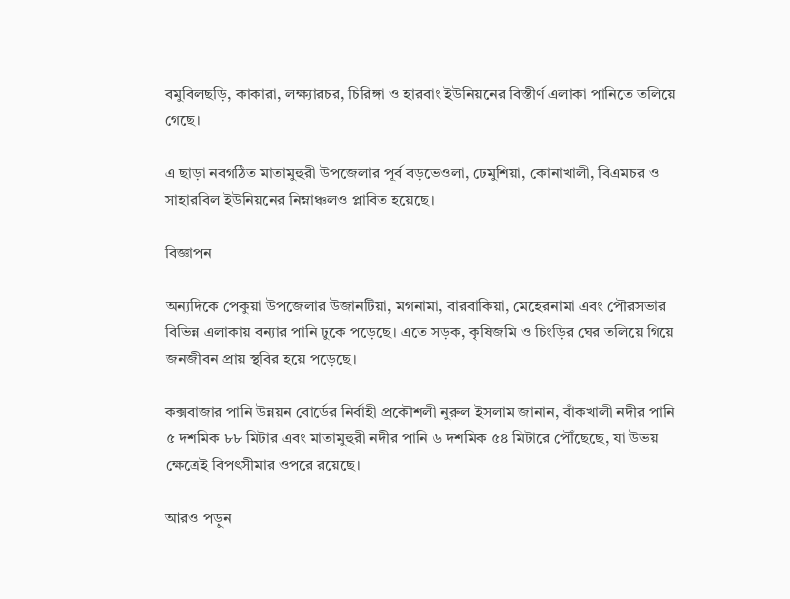বমুবিলছড়ি, কাকারা, লক্ষ্যারচর, চিরিঙ্গা ও হারবাং ইউনিয়নের বিস্তীর্ণ এলাকা পানিতে তলিয়ে গেছে।

এ ছাড়া নবগঠিত মাতামুহুরী উপজেলার পূর্ব বড়ভেওলা, ঢেমুশিয়া, কোনাখালী, বিএমচর ও সাহারবিল ইউনিয়নের নিম্নাঞ্চলও প্লাবিত হয়েছে।

বিজ্ঞাপন

অন্যদিকে পেকুয়া উপজেলার উজানটিয়া, মগনামা, বারবাকিয়া, মেহেরনামা এবং পৌরসভার বিভিন্ন এলাকায় বন্যার পানি ঢুকে পড়েছে। এতে সড়ক, কৃষিজমি ও চিংড়ির ঘের তলিয়ে গিয়ে জনজীবন প্রায় স্থবির হয়ে পড়েছে।

কক্সবাজার পানি উন্নয়ন বোর্ডের নির্বাহী প্রকৌশলী নুরুল ইসলাম জানান, বাঁকখালী নদীর পানি ৫ দশমিক ৮৮ মিটার এবং মাতামুহুরী নদীর পানি ৬ দশমিক ৫৪ মিটারে পৌঁছেছে, যা উভয় ক্ষেত্রেই বিপৎসীমার ওপরে রয়েছে।

আরও পড়ুন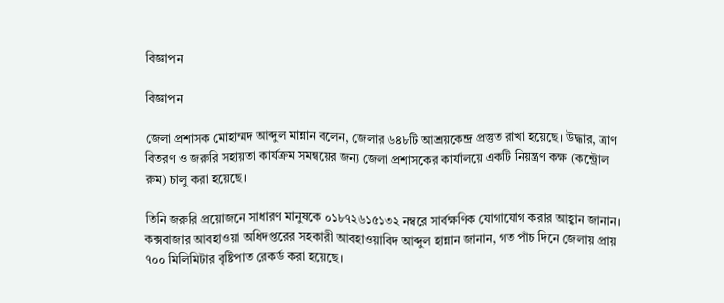বিজ্ঞাপন

বিজ্ঞাপন

জেলা প্রশাসক মোহাম্মদ আব্দুল মান্নান বলেন, জেলার ৬৪৮টি আশ্রয়কেন্দ্র প্রস্তুত রাখা হয়েছে। উদ্ধার, ত্রাণ বিতরণ ও জরুরি সহায়তা কার্যক্রম সমন্বয়ের জন্য জেলা প্রশাসকের কার্যালয়ে একটি নিয়ন্ত্রণ কক্ষ (কন্ট্রোল রুম) চালু করা হয়েছে।

তিনি জরুরি প্রয়োজনে সাধারণ মানুষকে ০১৮৭২৬১৫১৩২ নম্বরে সার্বক্ষণিক যোগাযোগ করার আহ্বান জানান। কক্সবাজার আবহাওয়া অধিদপ্তরের সহকারী আবহাওয়াবিদ আব্দুল হান্নান জানান, গত পাঁচ দিনে জেলায় প্রায় ৭০০ মিলিমিটার বৃষ্টিপাত রেকর্ড করা হয়েছে।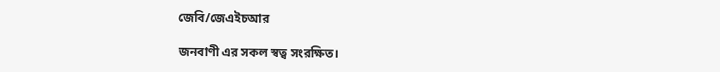জেবি/জেএইচআর

জনবাণী এর সকল স্বত্ব সংরক্ষিত।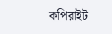কপিরাইট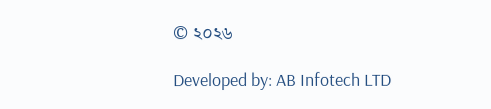© ২০২৬

Developed by: AB Infotech LTD